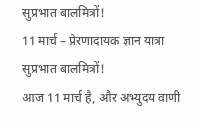सुप्रभात बालमित्रों!
11 मार्च – प्रेरणादायक ज्ञान यात्रा
सुप्रभात बालमित्रों!
आज 11 मार्च है, और अभ्युदय वाणी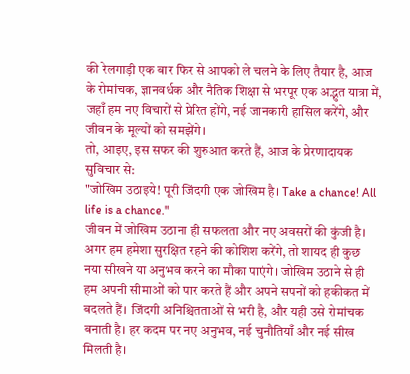की रेलगाड़ी एक बार फिर से आपको ले चलने के लिए तैयार है, आज के रोमांचक, ज्ञानवर्धक और नैतिक शिक्षा से भरपूर एक अद्भुत यात्रा में, जहाँ हम नए विचारों से प्रेरित होंगे, नई जानकारी हासिल करेंगे, और जीवन के मूल्यों को समझेंगे।
तो, आइए, इस सफर की शुरुआत करते हैं, आज के प्रेरणादायक सुविचार से:
"जोखिम उठाइये! पूरी जिंदगी एक जोखिम है। Take a chance! All life is a chance."
जीवन में जोखिम उठाना ही सफलता और नए अवसरों की कुंजी है। अगर हम हमेशा सुरक्षित रहने की कोशिश करेंगे, तो शायद ही कुछ नया सीखने या अनुभव करने का मौका पाएंगे। जोखिम उठाने से ही हम अपनी सीमाओं को पार करते हैं और अपने सपनों को हकीकत में बदलते हैं। जिंदगी अनिश्चितताओं से भरी है, और यही उसे रोमांचक बनाती है। हर कदम पर नए अनुभव, नई चुनौतियाँ और नई सीख मिलती है।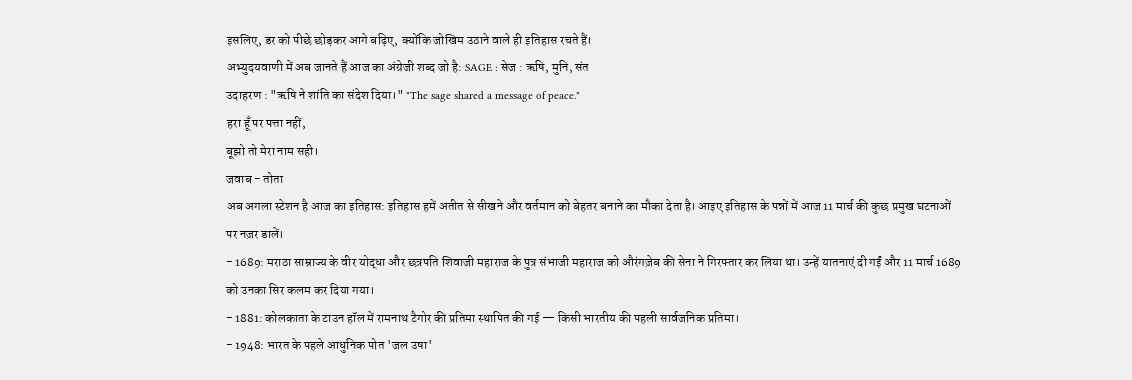इसलिए, डर को पीछे छोड़कर आगे बढ़िए, क्योंकि जोखिम उठाने वाले ही इतिहास रचते हैं।
अभ्युदयवाणी में अब जानते हैं आज का अंग्रेजी शब्द जो है: SAGE : सेज : ऋषि, मुनि, संत
उदाहरण : "ऋषि ने शांति का संदेश दिया।" "The sage shared a message of peace."
हरा हूँ पर पत्ता नहीं,
बूझो तो मेरा नाम सही।
जवाब - तोता
अब अगला स्टेशन है आज का इतिहास: इतिहास हमें अतीत से सीखने और वर्तमान को बेहतर बनाने का मौका देता है। आइए इतिहास के पन्नों में आज 11 मार्च की कुछ प्रमुख घटनाओं पर नज़र डालें।
- 1689: मराठा साम्राज्य के वीर योद्धा और छत्रपति शिवाजी महाराज के पुत्र संभाजी महाराज को औरंगज़ेब की सेना ने गिरफ्तार कर लिया था। उन्हें यातनाएं दी गईं और 11 मार्च 1689 को उनका सिर कलम कर दिया गया।
- 1881: कोलकाता के टाउन हॉल में रामनाथ टैगोर की प्रतिमा स्थापित की गई — किसी भारतीय की पहली सार्वजनिक प्रतिमा।
- 1948: भारत के पहले आधुनिक पोत 'जल उषा'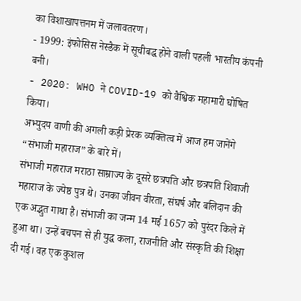का विशाखापत्तनम में जलावतरण।
- 1999: इंफोसिस नेस्डैक में सूचीबद्ध होने वाली पहली भारतीय कंपनी बनी।
- 2020: WHO ने COVID-19 को वैश्विक महामारी घोषित किया।
अभ्युदय वाणी की अगली कड़ी प्रेरक व्यक्तित्व में आज हम जानेंगे “संभाजी महाराज” के बारे में।
संभाजी महाराज मराठा साम्राज्य के दूसरे छत्रपति और छत्रपति शिवाजी महाराज के ज्येष्ठ पुत्र थे। उनका जीवन वीरता, संघर्ष और बलिदान की एक अद्भुत गाथा है। संभाजी का जन्म 14 मई 1657 को पुरंदर किले में हुआ था। उन्हें बचपन से ही युद्ध कला, राजनीति और संस्कृति की शिक्षा दी गई। वह एक कुशल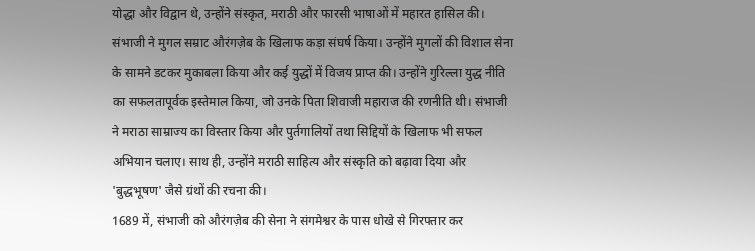योद्धा और विद्वान थे, उन्होंने संस्कृत, मराठी और फारसी भाषाओं में महारत हासिल की।
संभाजी ने मुगल सम्राट औरंगज़ेब के खिलाफ कड़ा संघर्ष किया। उन्होंने मुगलों की विशाल सेना के सामने डटकर मुकाबला किया और कई युद्धों में विजय प्राप्त की। उन्होंने गुरिल्ला युद्ध नीति का सफलतापूर्वक इस्तेमाल किया, जो उनके पिता शिवाजी महाराज की रणनीति थी। संभाजी ने मराठा साम्राज्य का विस्तार किया और पुर्तगालियों तथा सिद्दियों के खिलाफ भी सफल अभियान चलाए। साथ ही, उन्होंने मराठी साहित्य और संस्कृति को बढ़ावा दिया और 'बुद्धभूषण' जैसे ग्रंथों की रचना की।
1689 में, संभाजी को औरंगज़ेब की सेना ने संगमेश्वर के पास धोखे से गिरफ्तार कर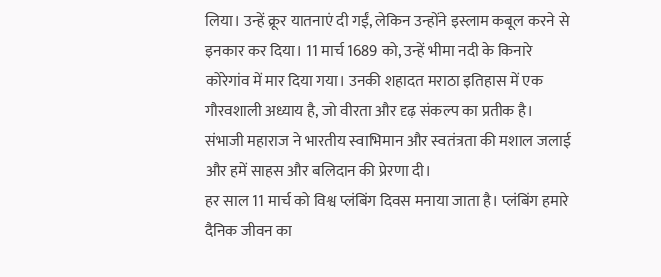लिया। उन्हें क्रूर यातनाएं दी गईं, लेकिन उन्होंने इस्लाम कबूल करने से इनकार कर दिया। 11 मार्च 1689 को, उन्हें भीमा नदी के किनारे कोरेगांव में मार दिया गया। उनकी शहादत मराठा इतिहास में एक गौरवशाली अध्याय है, जो वीरता और दृढ़ संकल्प का प्रतीक है।
संभाजी महाराज ने भारतीय स्वाभिमान और स्वतंत्रता की मशाल जलाई और हमें साहस और बलिदान की प्रेरणा दी।
हर साल 11 मार्च को विश्व प्लंबिंग दिवस मनाया जाता है। प्लंबिंग हमारे दैनिक जीवन का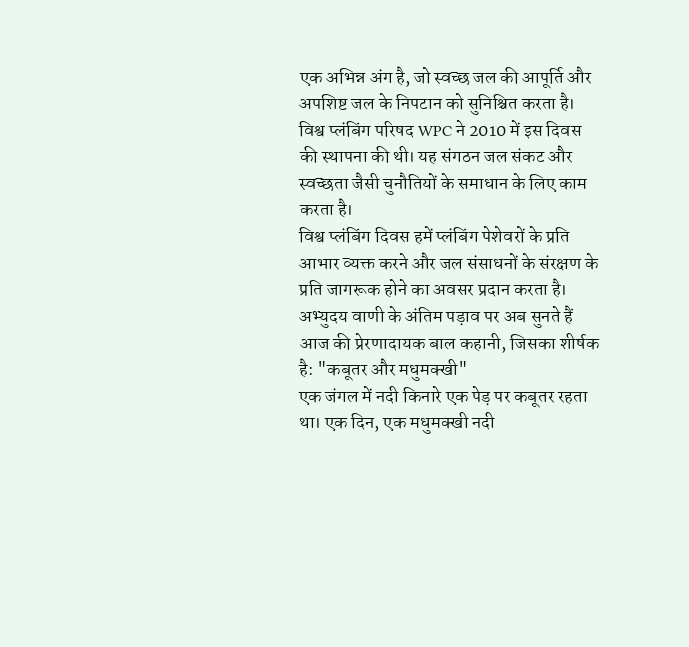एक अभिन्न अंग है, जो स्वच्छ जल की आपूर्ति और अपशिष्ट जल के निपटान को सुनिश्चित करता है।
विश्व प्लंबिंग परिषद WPC ने 2010 में इस दिवस की स्थापना की थी। यह संगठन जल संकट और स्वच्छता जैसी चुनौतियों के समाधान के लिए काम करता है।
विश्व प्लंबिंग दिवस हमें प्लंबिंग पेशेवरों के प्रति आभार व्यक्त करने और जल संसाधनों के संरक्षण के प्रति जागरूक होने का अवसर प्रदान करता है।
अभ्युदय वाणी के अंतिम पड़ाव पर अब सुनते हैं आज की प्रेरणादायक बाल कहानी, जिसका शीर्षक है: "कबूतर और मधुमक्खी"
एक जंगल में नदी किनारे एक पेड़ पर कबूतर रहता था। एक दिन, एक मधुमक्खी नदी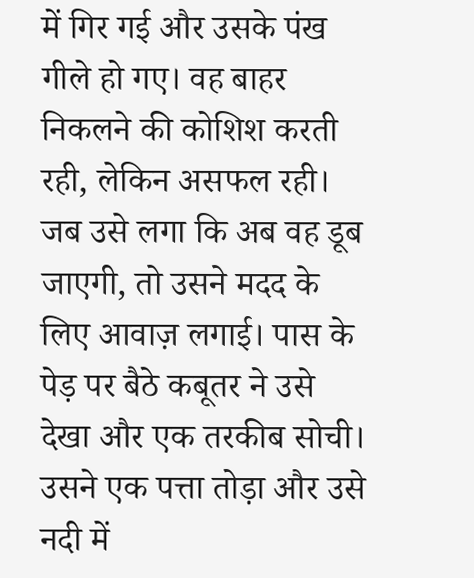में गिर गई और उसके पंख गीले हो गए। वह बाहर निकलने की कोशिश करती रही, लेकिन असफल रही। जब उसे लगा कि अब वह डूब जाएगी, तो उसने मदद के लिए आवाज़ लगाई। पास के पेड़ पर बैठे कबूतर ने उसे देखा और एक तरकीब सोची। उसने एक पत्ता तोड़ा और उसे नदी में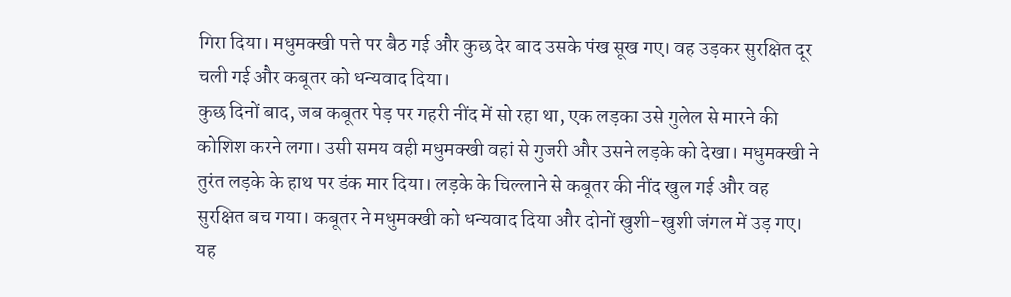गिरा दिया। मधुमक्खी पत्ते पर बैठ गई और कुछ देर बाद उसके पंख सूख गए। वह उड़कर सुरक्षित दूर चली गई और कबूतर को धन्यवाद दिया।
कुछ दिनों बाद, जब कबूतर पेड़ पर गहरी नींद में सो रहा था, एक लड़का उसे गुलेल से मारने की कोशिश करने लगा। उसी समय वही मधुमक्खी वहां से गुजरी और उसने लड़के को देखा। मधुमक्खी ने तुरंत लड़के के हाथ पर डंक मार दिया। लड़के के चिल्लाने से कबूतर की नींद खुल गई और वह सुरक्षित बच गया। कबूतर ने मधुमक्खी को धन्यवाद दिया और दोनों खुशी-खुशी जंगल में उड़ गए।
यह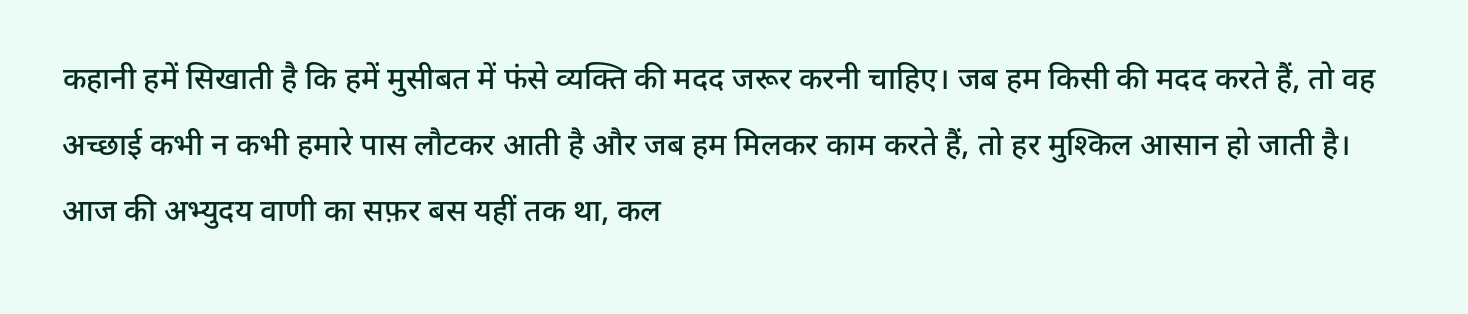कहानी हमें सिखाती है कि हमें मुसीबत में फंसे व्यक्ति की मदद जरूर करनी चाहिए। जब हम किसी की मदद करते हैं, तो वह अच्छाई कभी न कभी हमारे पास लौटकर आती है और जब हम मिलकर काम करते हैं, तो हर मुश्किल आसान हो जाती है।
आज की अभ्युदय वाणी का सफ़र बस यहीं तक था, कल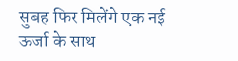सुबह फिर मिलेंगे एक नई ऊर्जा के साथ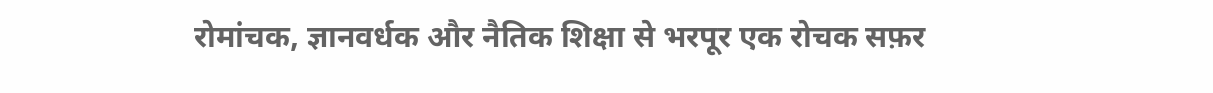रोमांचक, ज्ञानवर्धक और नैतिक शिक्षा से भरपूर एक रोचक सफ़र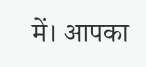में। आपका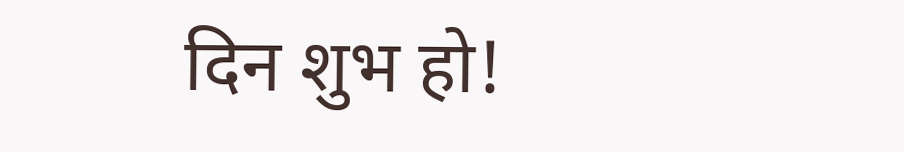दिन शुभ हो!